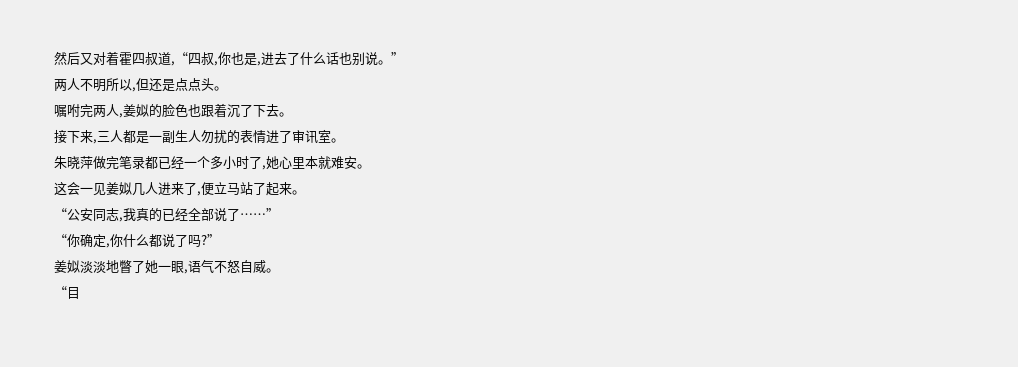然后又对着霍四叔道,“四叔,你也是,进去了什么话也别说。”
两人不明所以,但还是点点头。
嘱咐完两人,姜姒的脸色也跟着沉了下去。
接下来,三人都是一副生人勿扰的表情进了审讯室。
朱晓萍做完笔录都已经一个多小时了,她心里本就难安。
这会一见姜姒几人进来了,便立马站了起来。
“公安同志,我真的已经全部说了……”
“你确定,你什么都说了吗?”
姜姒淡淡地瞥了她一眼,语气不怒自威。
“目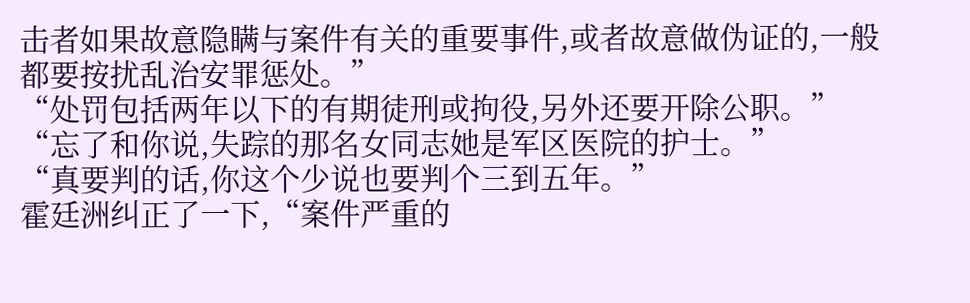击者如果故意隐瞒与案件有关的重要事件,或者故意做伪证的,一般都要按扰乱治安罪惩处。”
“处罚包括两年以下的有期徒刑或拘役,另外还要开除公职。”
“忘了和你说,失踪的那名女同志她是军区医院的护士。”
“真要判的话,你这个少说也要判个三到五年。”
霍廷洲纠正了一下,“案件严重的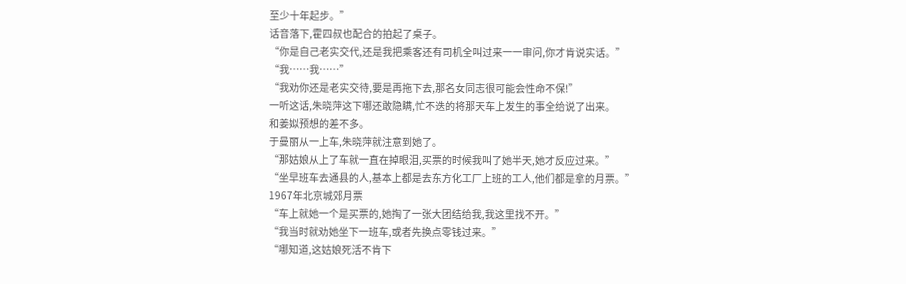至少十年起步。”
话音落下,霍四叔也配合的拍起了桌子。
“你是自己老实交代,还是我把乘客还有司机全叫过来一一审问,你才肯说实话。”
“我……我……”
“我劝你还是老实交待,要是再拖下去,那名女同志很可能会性命不保!”
一听这话,朱晓萍这下哪还敢隐瞒,忙不迭的将那天车上发生的事全给说了出来。
和姜姒预想的差不多。
于曼丽从一上车,朱晓萍就注意到她了。
“那姑娘从上了车就一直在掉眼泪,买票的时候我叫了她半天,她才反应过来。”
“坐早班车去通县的人,基本上都是去东方化工厂上班的工人,他们都是拿的月票。”
1967年北京城郊月票
“车上就她一个是买票的,她掏了一张大团结给我,我这里找不开。”
“我当时就劝她坐下一班车,或者先换点零钱过来。”
“哪知道,这姑娘死活不肯下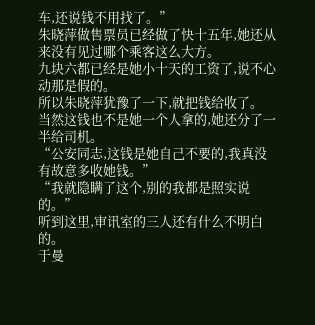车,还说钱不用找了。”
朱晓萍做售票员已经做了快十五年,她还从来没有见过哪个乘客这么大方。
九块六都已经是她小十天的工资了,说不心动那是假的。
所以朱晓萍犹豫了一下,就把钱给收了。
当然这钱也不是她一个人拿的,她还分了一半给司机。
“公安同志,这钱是她自己不要的,我真没有故意多收她钱。”
“我就隐瞒了这个,别的我都是照实说的。”
听到这里,审讯室的三人还有什么不明白的。
于曼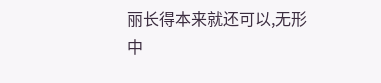丽长得本来就还可以,无形中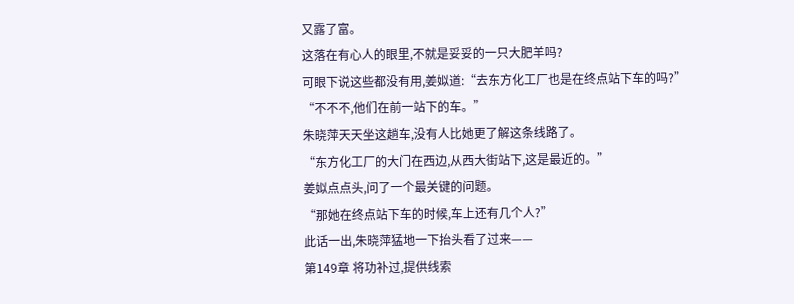又露了富。
这落在有心人的眼里,不就是妥妥的一只大肥羊吗?
可眼下说这些都没有用,姜姒道:“去东方化工厂也是在终点站下车的吗?”
“不不不,他们在前一站下的车。”
朱晓萍天天坐这趟车,没有人比她更了解这条线路了。
“东方化工厂的大门在西边,从西大街站下,这是最近的。”
姜姒点点头,问了一个最关键的问题。
“那她在终点站下车的时候,车上还有几个人?”
此话一出,朱晓萍猛地一下抬头看了过来——
第149章 将功补过,提供线索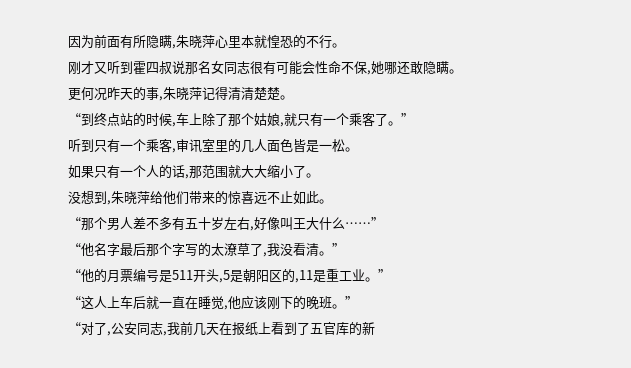因为前面有所隐瞒,朱晓萍心里本就惶恐的不行。
刚才又听到霍四叔说那名女同志很有可能会性命不保,她哪还敢隐瞒。
更何况昨天的事,朱晓萍记得清清楚楚。
“到终点站的时候,车上除了那个姑娘,就只有一个乘客了。”
听到只有一个乘客,审讯室里的几人面色皆是一松。
如果只有一个人的话,那范围就大大缩小了。
没想到,朱晓萍给他们带来的惊喜远不止如此。
“那个男人差不多有五十岁左右,好像叫王大什么……”
“他名字最后那个字写的太潦草了,我没看清。”
“他的月票编号是511开头,5是朝阳区的,11是重工业。”
“这人上车后就一直在睡觉,他应该刚下的晚班。”
“对了,公安同志,我前几天在报纸上看到了五官库的新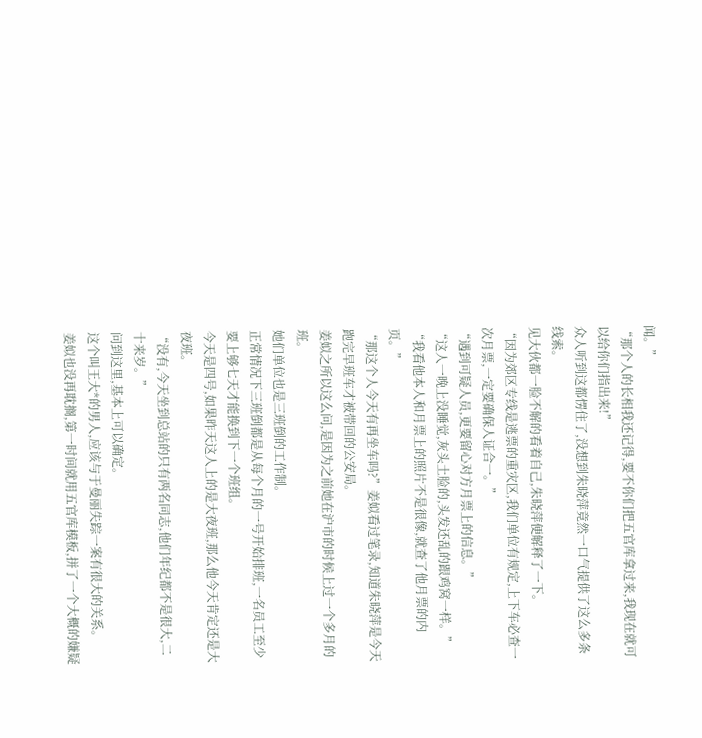闻。”
“那个人的长相我还记得,要不你们把五官库拿过来,我现在就可以给你们指出来!”
众人听到这都愣住了,没想到朱晓萍竟然一口气提供了这么多条线索。
见大伙都一脸不解的看着自己,朱晓萍便解释了一下。
“因为郊区专线是逃票的重灾区,我们单位有规定,上下车必查一次月票,一定要确保人证合一。”
“遇到可疑人员,更要留心对方月票上的信息。”
“这人一晚上没睡觉,灰头土脸的,头发还乱的跟鸡窝一样。”
“我看他本人和月票上的照片不是很像,就查了他月票的内页。”
“那这个人今天有再坐车吗?”姜姒看过笔录,知道朱晓萍是今天跑完早班车才被带回的公安局。
姜姒之所以这么问,是因为之前她在沪市的时候上过一个多月的班。
她们单位也是三班倒的工作制。
正常情况下三班倒都是从每个月的一号开始排班,一名员工至少要上够七天才能换到下一个班组。
今天是四号,如果昨天这人上的是大夜班,那么他今天肯定还是大夜班。
“没有,今天坐到总站的只有两名同志,他们年纪都不是很大,二十来岁。”
问到这里,基本上可以确定。
这个叫王大*的男人,应该与于曼丽失踪一案有很大的关系。
姜姒也没再耽搁,第一时间就用五官库模板,拼了一个大概的嫌疑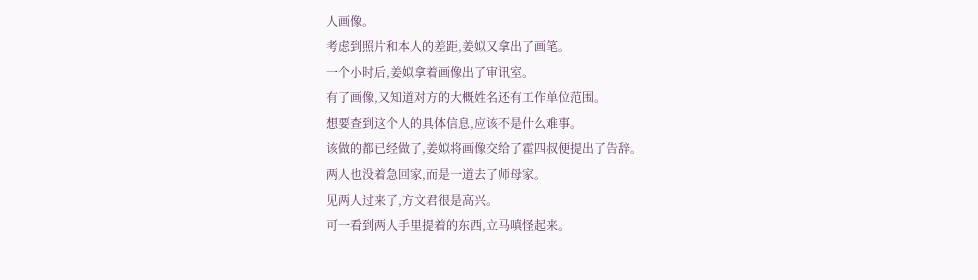人画像。
考虑到照片和本人的差距,姜姒又拿出了画笔。
一个小时后,姜姒拿着画像出了审讯室。
有了画像,又知道对方的大概姓名还有工作单位范围。
想要查到这个人的具体信息,应该不是什么难事。
该做的都已经做了,姜姒将画像交给了霍四叔便提出了告辞。
两人也没着急回家,而是一道去了师母家。
见两人过来了,方文君很是高兴。
可一看到两人手里提着的东西,立马嗔怪起来。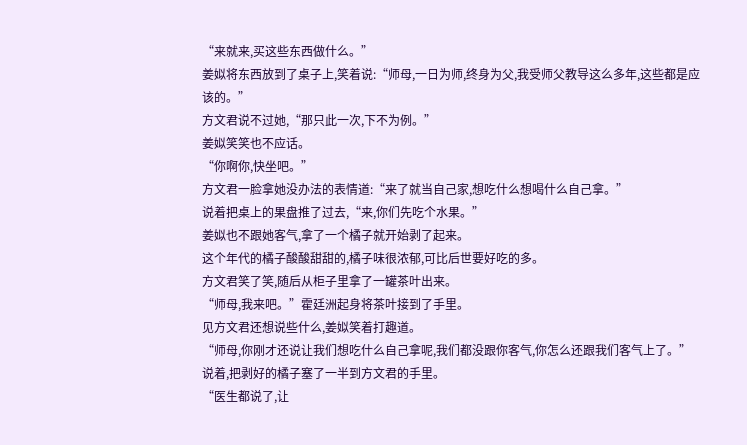“来就来,买这些东西做什么。”
姜姒将东西放到了桌子上,笑着说:“师母,一日为师,终身为父,我受师父教导这么多年,这些都是应该的。”
方文君说不过她,“那只此一次,下不为例。”
姜姒笑笑也不应话。
“你啊你,快坐吧。”
方文君一脸拿她没办法的表情道:“来了就当自己家,想吃什么想喝什么自己拿。”
说着把桌上的果盘推了过去,“来,你们先吃个水果。”
姜姒也不跟她客气,拿了一个橘子就开始剥了起来。
这个年代的橘子酸酸甜甜的,橘子味很浓郁,可比后世要好吃的多。
方文君笑了笑,随后从柜子里拿了一罐茶叶出来。
“师母,我来吧。”霍廷洲起身将茶叶接到了手里。
见方文君还想说些什么,姜姒笑着打趣道。
“师母,你刚才还说让我们想吃什么自己拿呢,我们都没跟你客气,你怎么还跟我们客气上了。”
说着,把剥好的橘子塞了一半到方文君的手里。
“医生都说了,让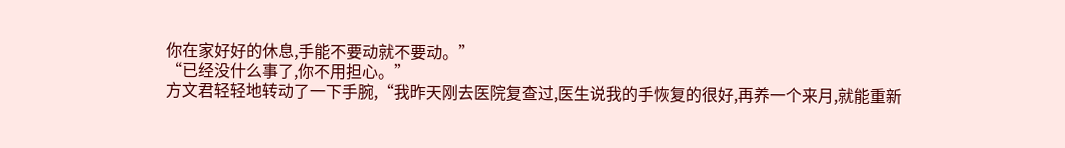你在家好好的休息,手能不要动就不要动。”
“已经没什么事了,你不用担心。”
方文君轻轻地转动了一下手腕,“我昨天刚去医院复查过,医生说我的手恢复的很好,再养一个来月,就能重新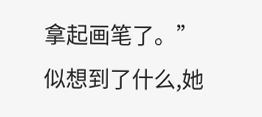拿起画笔了。”
似想到了什么,她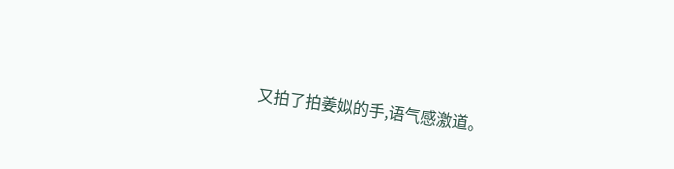又拍了拍姜姒的手,语气感激道。